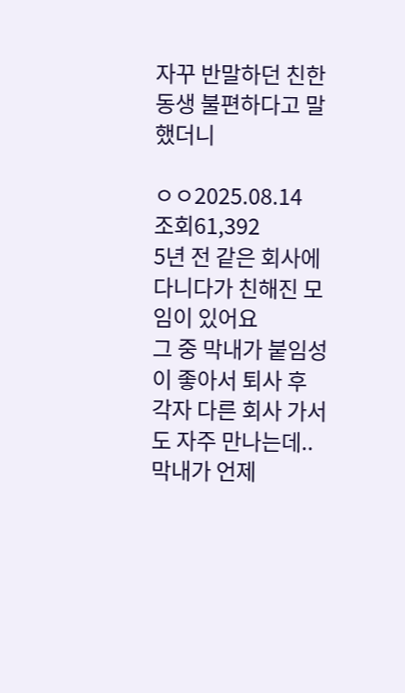자꾸 반말하던 친한 동생 불편하다고 말했더니

ㅇㅇ2025.08.14
조회61,392
5년 전 같은 회사에 다니다가 친해진 모임이 있어요
그 중 막내가 붙임성이 좋아서 퇴사 후
각자 다른 회사 가서도 자주 만나는데..
막내가 언제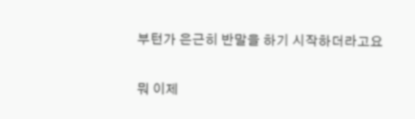부턴가 은근히 반말을 하기 시작하더라고요

뭐 이제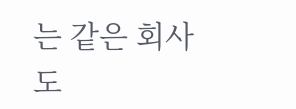는 같은 회사도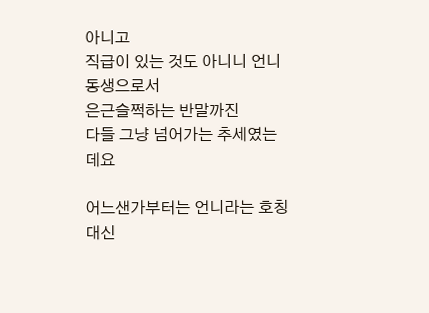아니고
직급이 있는 것도 아니니 언니 동생으로서
은근슬쩍하는 반말까진
다들 그냥 넘어가는 추세였는데요

어느샌가부터는 언니라는 호칭 대신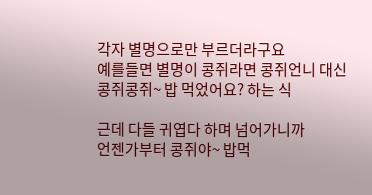각자 별명으로만 부르더라구요
예를들면 별명이 콩쥐라면 콩쥐언니 대신
콩쥐콩쥐~ 밥 먹었어요? 하는 식

근데 다들 귀엽다 하며 넘어가니까
언젠가부터 콩쥐야~ 밥먹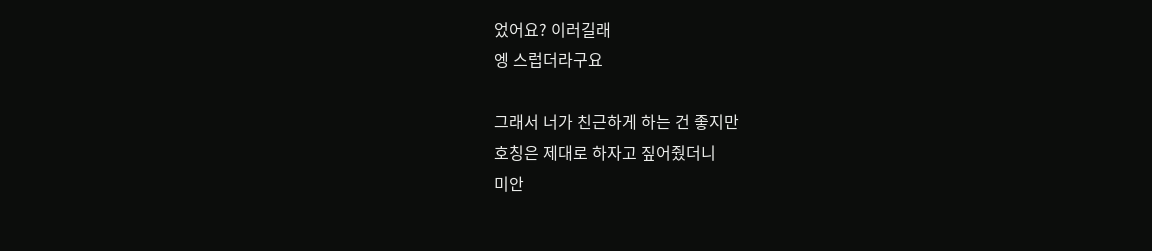었어요? 이러길래
엥 스럽더라구요

그래서 너가 친근하게 하는 건 좋지만
호칭은 제대로 하자고 짚어줬더니
미안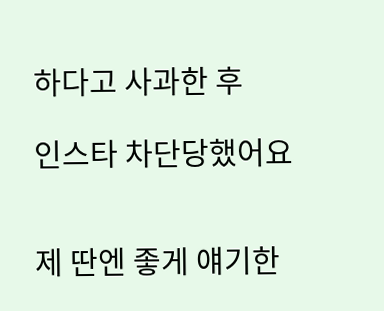하다고 사과한 후

인스타 차단당했어요


제 딴엔 좋게 얘기한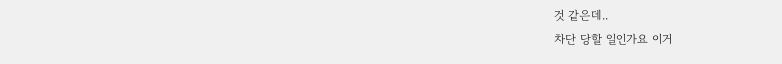것 같은데..
차단 당할 일인가요 이거